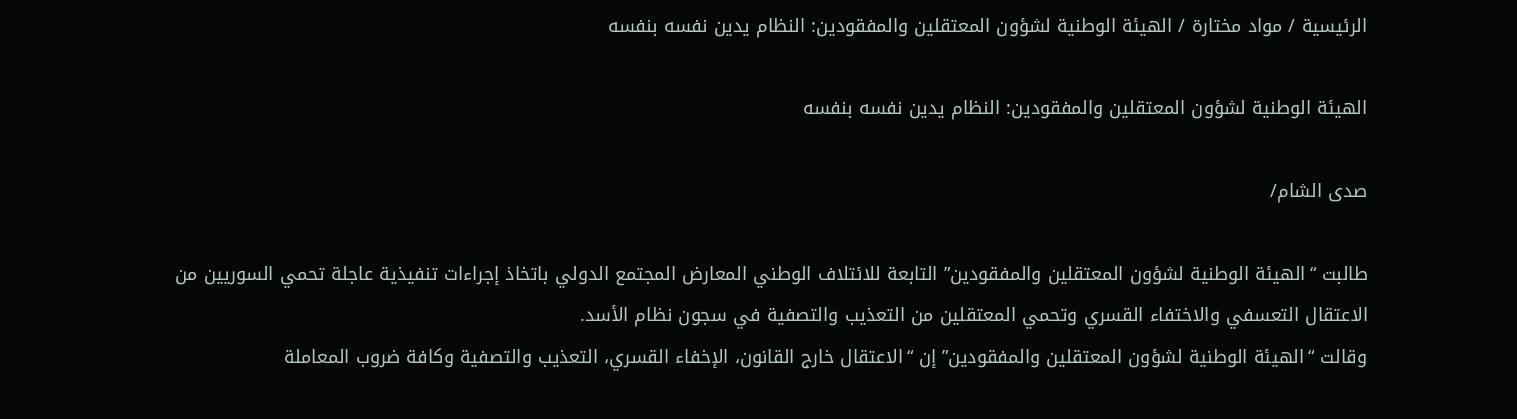الرئيسية / مواد مختارة / الهيئة الوطنية لشؤون المعتقلين والمفقودين: النظام يدين نفسه بنفسه

الهيئة الوطنية لشؤون المعتقلين والمفقودين: النظام يدين نفسه بنفسه

صدى الشام/

طالبت “الهيئة الوطنية لشؤون المعتقلين والمفقودين” التابعة للائتلاف الوطني المعارض المجتمع الدولي باتخاذ إجراءات تنفيذية عاجلة تحمي السوريين من الاعتقال التعسفي والاختفاء القسري وتحمي المعتقلين من التعذيب والتصفية في سجون نظام الأسد.
وقالت “الهيئة الوطنية لشؤون المعتقلين والمفقودين” إن “الاعتقال خارج القانون، الإخفاء القسري، التعذيب والتصفية وكافة ضروب المعاملة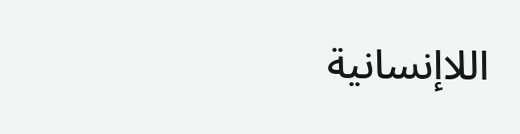اللاإنسانية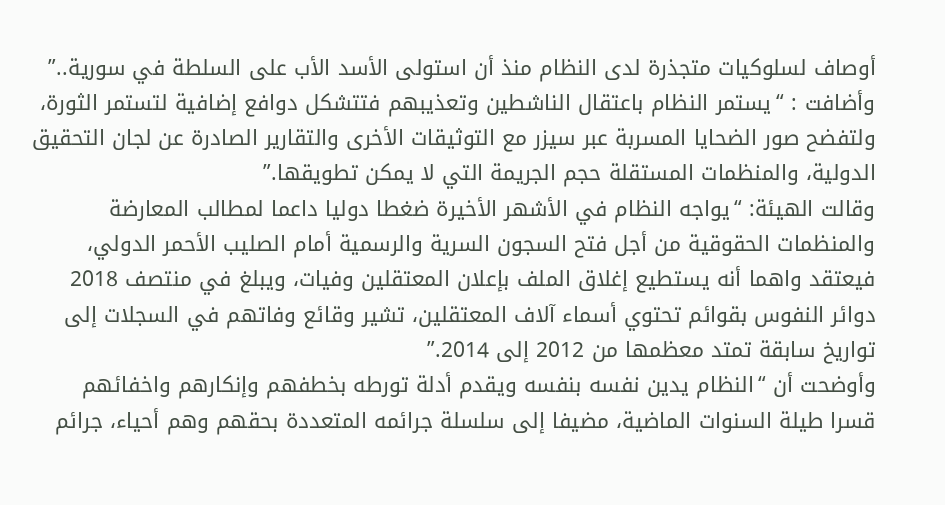أوصاف لسلوكيات متجذرة لدى النظام منذ أن استولى الأسد الأب على السلطة في سورية..”
وأضافت : “يستمر النظام باعتقال الناشطين وتعذيبهم فتتشكل دوافع إضافية لتستمر الثورة، ولتفضح صور الضحايا المسربة عبر سيزر مع التوثيقات الأخرى والتقارير الصادرة عن لجان التحقيق الدولية، والمنظمات المستقلة حجم الجريمة التي لا يمكن تطويقها.”
وقالت الهيئة: “يواجه النظام في الأشهر الأخيرة ضغطا دوليا داعما لمطالب المعارضة والمنظمات الحقوقية من أجل فتح السجون السرية والرسمية أمام الصليب الأحمر الدولي، فيعتقد واهما أنه يستطيع إغلاق الملف بإعلان المعتقلين وفيات، ويبلغ في منتصف 2018 دوائر النفوس بقوائم تحتوي أسماء آلاف المعتقلين، تشير وقائع وفاتهم في السجلات إلى تواريخ سابقة تمتد معظمها من 2012 إلى 2014.”
وأوضحت أن “النظام يدين نفسه بنفسه ويقدم أدلة تورطه بخطفهم وإنكارهم واخفائهم قسرا طيلة السنوات الماضية، مضيفا إلى سلسلة جرائمه المتعددة بحقهم وهم أحياء، جرائم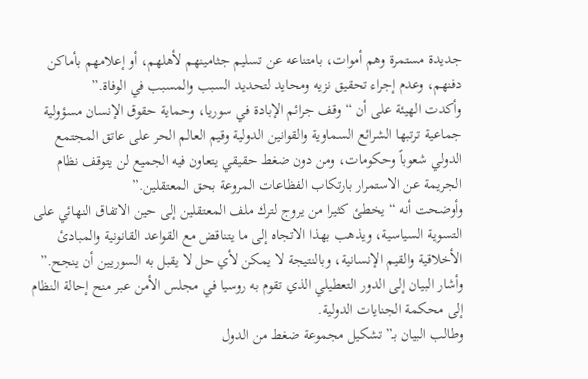جديدة مستمرة وهم أموات، بامتناعه عن تسليم جثامينهم لأهلهم، أو إعلامهم بأماكن دفنهم، وعدم إجراء تحقيق نزيه ومحايد لتحديد السبب والمسبب في الوفاة.”
وأكدت الهيئة على أن “وقف جرائم الإبادة في سوريا، وحماية حقوق الإنسان مسؤولية جماعية ترتبها الشرائع السماوية والقوانين الدولية وقيم العالم الحر على عاتق المجتمع الدولي شعوباً وحكومات، ومن دون ضغط حقيقي يتعاون فيه الجميع لن يتوقف نظام الجريمة عن الاستمرار بارتكاب الفظاعات المروعة بحق المعتقلين.”
وأوضحت أنه “يخطئ كثيرا من يروج لترك ملف المعتقلين إلى حين الاتفاق النهائي على التسوية السياسية، ويذهب بهذا الاتجاه إلى ما يتناقض مع القواعد القانونية والمبادئ الأخلاقية والقيم الإنسانية، وبالنتيجة لا يمكن لأي حل لا يقبل به السوريين أن ينجح.”
وأشار البيان إلى الدور التعطيلي الذي تقوم به روسيا في مجلس الأمن عبر منح إحالة النظام إلى محكمة الجنايات الدولية.
وطالب البيان بـ”تشكيل مجموعة ضغط من الدول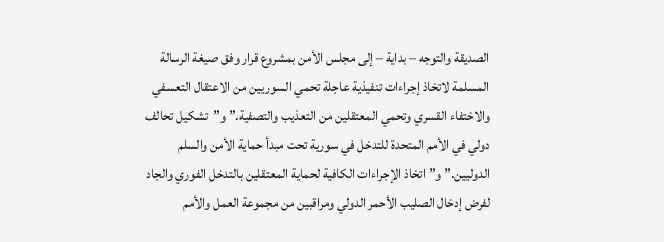الصديقة والتوجه – بداية – إلى مجلس الأمن بمشروع قرار وفق صيغة الرسالة المسلمة لاتخاذ إجراءات تنفيذية عاجلة تحمي السوريين من الاعتقال التعسفي والاختفاء القسري وتحمي المعتقلين من التعذيب والتصفية.” و”تشكيل تحالف دولي في الأمم المتحدة للتدخل في سورية تحت مبدأ حماية الأمن والسلم الدوليين.” و”اتخاذ الإجراءات الكافية لحماية المعتقلين بالتدخل الفوري والجاد لفرض إدخال الصليب الأحمر الدولي ومراقبين من مجموعة العمل والأمم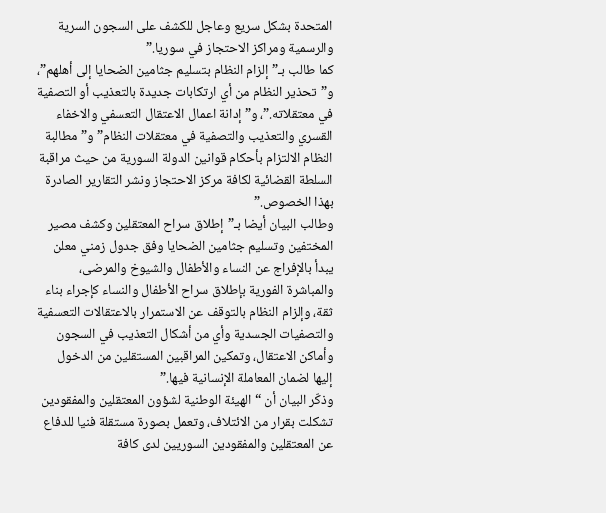المتحدة بشكل سريع وعاجل للكشف على السجون السرية والرسمية ومراكز الاحتجاز في سوريا.”
كما طالب بـ”إلزام النظام بتسليم جثامين الضحايا إلى أهلهم”، و”تحذير النظام من أي ارتكابات جديدة بالتعذيب أو التصفية في معتقلاته.”، و”إدانة اعمال الاعتقال التعسفي والاخفاء القسري والتعذيب والتصفية في معتقلات النظام” و”مطالبة النظام الالتزام بأحكام قوانين الدولة السورية من حيث مراقبة السلطة القضائية لكافة مركز الاحتجاز ونشر التقارير الصادرة بهذا الخصوص.”
وطالب البيان أيضا بـ”إطلاق سراح المعتقلين وكشف مصير المختفين وتسليم جثامين الضحايا وفق جدول زمني معلن يبدأ بالإفراج عن النساء والأطفال والشيوخ والمرضى، والمباشرة الفورية بإطلاق سراح الأطفال والنساء كإجراء بناء ثقة، وإلزام النظام بالتوقف عن الاستمرار بالاعتقالات التعسفية والتصفيات الجسدية وأي من أشكال التعذيب في السجون وأماكن الاعتقال، وتمكين المراقبين المستقلين من الدخول إليها لضمان المعاملة الإنسانية فيها.”
وذكّر البيان أن “الهيئة الوطنية لشؤون المعتقلين والمفقودين تشكلت بقرار من الائتلاف، وتعمل بصورة مستقلة فنيا للدفاع عن المعتقلين والمفقودين السوريين لدى كافة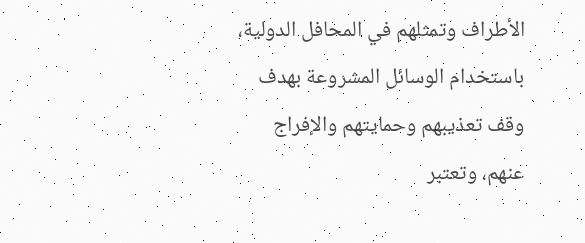الأطراف وتمثلهم في المحافل الدولية، باستخدام الوسائل المشروعة بهدف وقف تعذيبهم وحمايتهم والإفراج عنهم، وتعتبر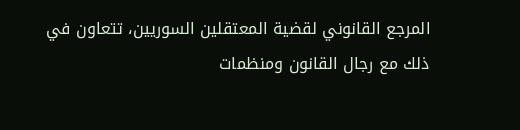المرجع القانوني لقضية المعتقلين السوريين، تتعاون في ذلك مع رجال القانون ومنظمات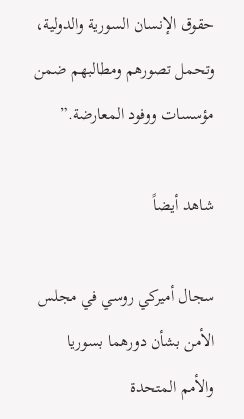حقوق الإنسان السورية والدولية، وتحمل تصورهم ومطالبهم ضمن مؤسسات ووفود المعارضة.”

شاهد أيضاً

سجال أميركي روسي في مجلس الأمن بشأن دورهما بسوريا والأمم المتحدة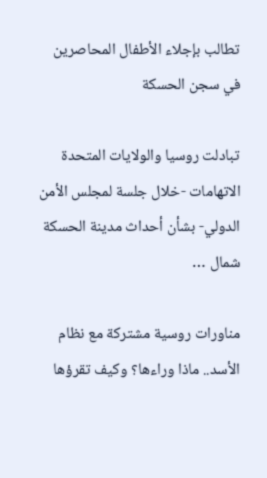تطالب بإجلاء الأطفال المحاصرين في سجن الحسكة

تبادلت روسيا والولايات المتحدة الاتهامات -خلال جلسة لمجلس الأمن الدولي- بشأن أحداث مدينة الحسكة شمال …

مناورات روسية مشتركة مع نظام الأسد.. ماذا وراءها؟ وكيف تقرؤها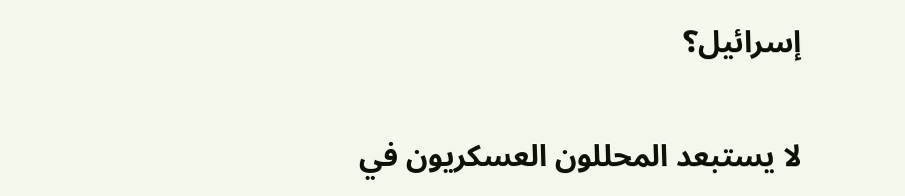إسرائيل؟

لا يستبعد المحللون العسكريون في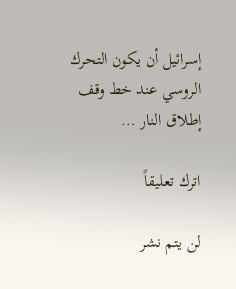إسرائيل أن يكون التحرك الروسي عند خط وقف إطلاق النار …

اترك تعليقاً

لن يتم نشر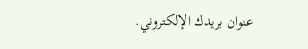عنوان بريدك الإلكتروني.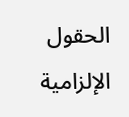الحقول الإلزامية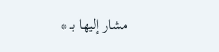مشار إليها بـ *